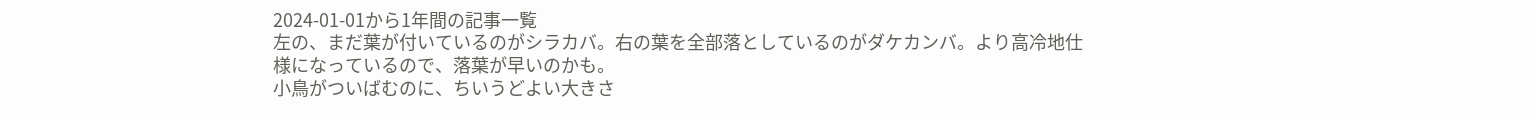2024-01-01から1年間の記事一覧
左の、まだ葉が付いているのがシラカバ。右の葉を全部落としているのがダケカンバ。より高冷地仕様になっているので、落葉が早いのかも。
小鳥がついばむのに、ちいうどよい大きさ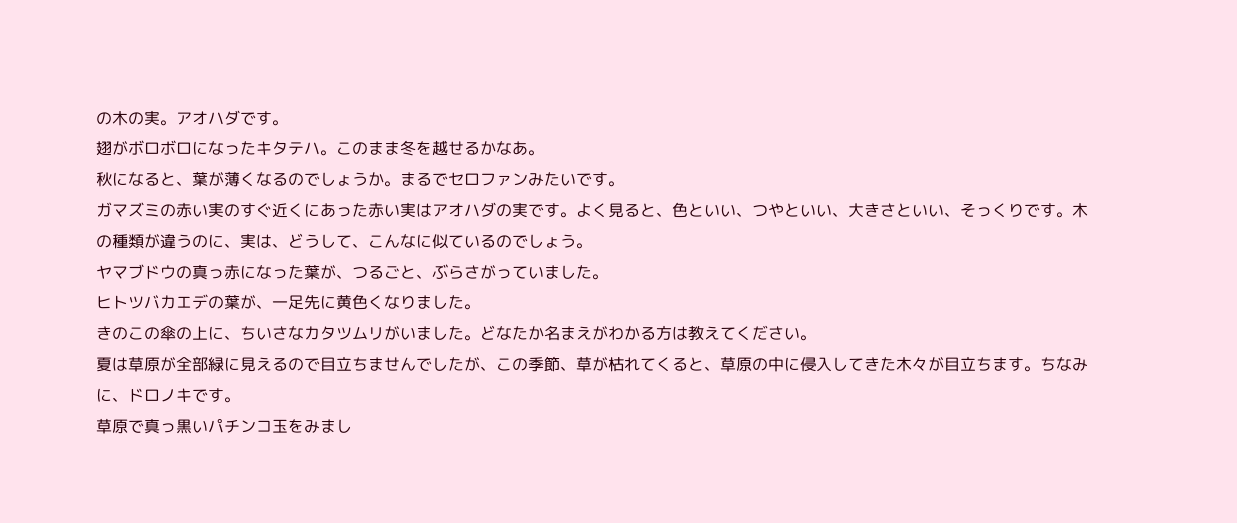の木の実。アオハダです。
翅がボロボロになったキタテハ。このまま冬を越せるかなあ。
秋になると、葉が薄くなるのでしょうか。まるでセロファンみたいです。
ガマズミの赤い実のすぐ近くにあった赤い実はアオハダの実です。よく見ると、色といい、つやといい、大きさといい、そっくりです。木の種類が違うのに、実は、どうして、こんなに似ているのでしょう。
ヤマブドウの真っ赤になった葉が、つるごと、ぶらさがっていました。
ヒトツバカエデの葉が、一足先に黄色くなりました。
きのこの傘の上に、ちいさなカタツムリがいました。どなたか名まえがわかる方は教えてください。
夏は草原が全部緑に見えるので目立ちませんでしたが、この季節、草が枯れてくると、草原の中に侵入してきた木々が目立ちます。ちなみに、ドロノキです。
草原で真っ黒いパチンコ玉をみまし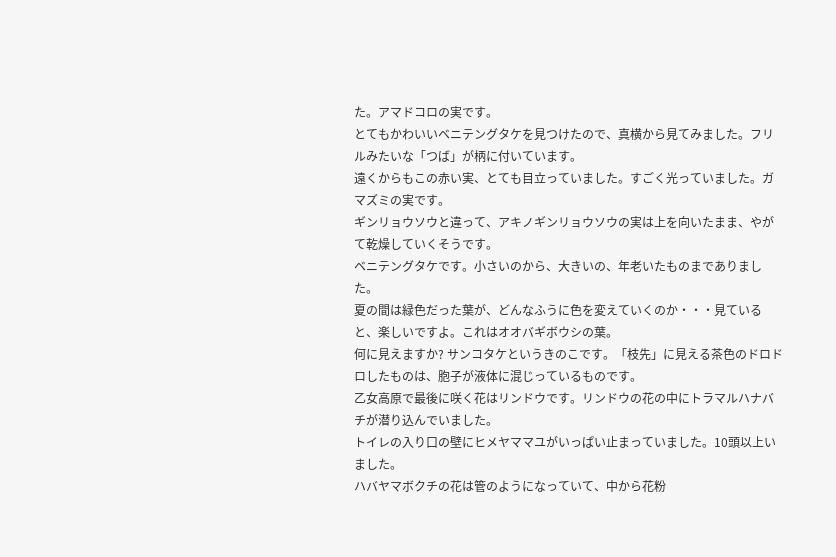た。アマドコロの実です。
とてもかわいいベニテングタケを見つけたので、真横から見てみました。フリルみたいな「つば」が柄に付いています。
遠くからもこの赤い実、とても目立っていました。すごく光っていました。ガマズミの実です。
ギンリョウソウと違って、アキノギンリョウソウの実は上を向いたまま、やがて乾燥していくそうです。
ベニテングタケです。小さいのから、大きいの、年老いたものまでありました。
夏の間は緑色だった葉が、どんなふうに色を変えていくのか・・・見ていると、楽しいですよ。これはオオバギボウシの葉。
何に見えますか? サンコタケというきのこです。「枝先」に見える茶色のドロドロしたものは、胞子が液体に混じっているものです。
乙女高原で最後に咲く花はリンドウです。リンドウの花の中にトラマルハナバチが潜り込んでいました。
トイレの入り口の壁にヒメヤママユがいっぱい止まっていました。10頭以上いました。
ハバヤマボクチの花は管のようになっていて、中から花粉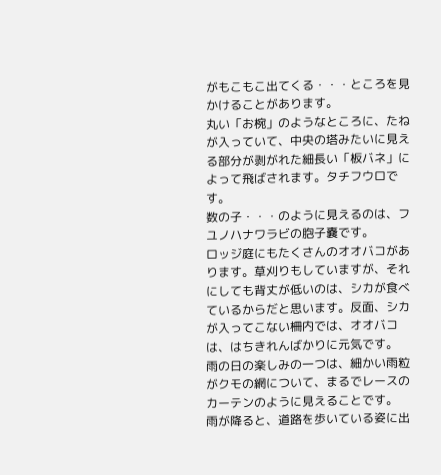がもこもこ出てくる・・・ところを見かけることがあります。
丸い「お椀」のようなところに、たねが入っていて、中央の塔みたいに見える部分が剥がれた細長い「板バネ」によって飛ばされます。タチフウロです。
数の子・・・のように見えるのは、フユノハナワラビの胞子嚢です。
ロッジ庭にもたくさんのオオバコがあります。草刈りもしていますが、それにしても背丈が低いのは、シカが食べているからだと思います。反面、シカが入ってこない柵内では、オオバコは、はちきれんばかりに元気です。
雨の日の楽しみの一つは、細かい雨粒がクモの網について、まるでレースのカーテンのように見えることです。
雨が降ると、道路を歩いている姿に出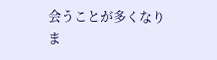会うことが多くなりま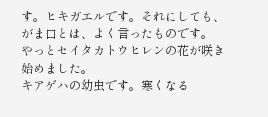す。ヒキガエルです。それにしても、がま口とは、よく言ったものです。
やっとセイタカトウヒレンの花が咲き始めました。
キアゲハの幼虫です。寒くなる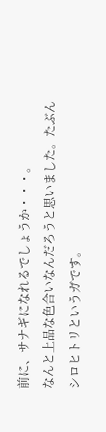前に、サナギになれるでしょうか・・・。
なんと上品な色合いなんだろうと思いました。たぶんシロヒトリというガです。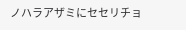ノハラアザミにセセリチョ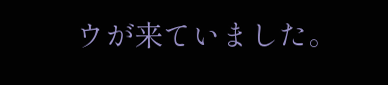ウが来ていました。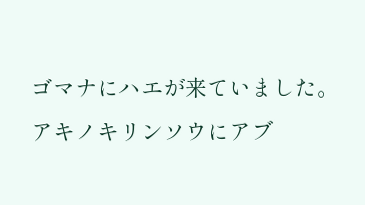ゴマナにハエが来ていました。
アキノキリンソウにアブ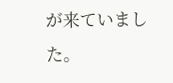が来ていました。